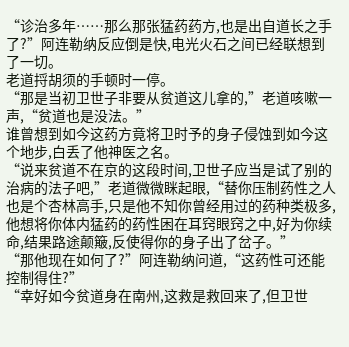“诊治多年……那么那张猛药药方,也是出自道长之手了?”阿连勒纳反应倒是快,电光火石之间已经联想到了一切。
老道捋胡须的手顿时一停。
“那是当初卫世子非要从贫道这儿拿的,”老道咳嗽一声,“贫道也是没法。”
谁曾想到如今这药方竟将卫时予的身子侵蚀到如今这个地步,白丢了他神医之名。
“说来贫道不在京的这段时间,卫世子应当是试了别的治病的法子吧,”老道微微眯起眼,“替你压制药性之人也是个杏林高手,只是他不知你曾经用过的药种类极多,他想将你体内猛药的药性困在耳窍眼窍之中,好为你续命,结果路途颠簸,反使得你的身子出了岔子。”
“那他现在如何了?”阿连勒纳问道,“这药性可还能控制得住?”
“幸好如今贫道身在南州,这救是救回来了,但卫世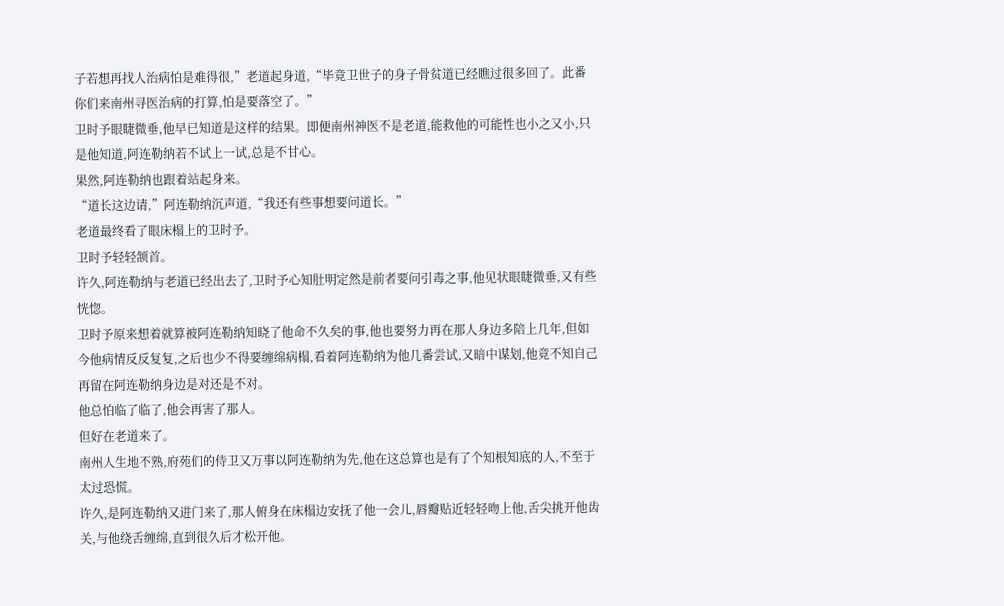子若想再找人治病怕是难得很,”老道起身道,“毕竟卫世子的身子骨贫道已经瞧过很多回了。此番你们来南州寻医治病的打算,怕是要落空了。”
卫时予眼睫微垂,他早已知道是这样的结果。即便南州神医不是老道,能救他的可能性也小之又小,只是他知道,阿连勒纳若不试上一试,总是不甘心。
果然,阿连勒纳也跟着站起身来。
“道长这边请,”阿连勒纳沉声道,“我还有些事想要问道长。”
老道最终看了眼床榻上的卫时予。
卫时予轻轻颔首。
许久,阿连勒纳与老道已经出去了,卫时予心知肚明定然是前者要问引毒之事,他见状眼睫微垂,又有些恍惚。
卫时予原来想着就算被阿连勒纳知晓了他命不久矣的事,他也要努力再在那人身边多陪上几年,但如今他病情反反复复,之后也少不得要缠绵病榻,看着阿连勒纳为他几番尝试,又暗中谋划,他竟不知自己再留在阿连勒纳身边是对还是不对。
他总怕临了临了,他会再害了那人。
但好在老道来了。
南州人生地不熟,府苑们的侍卫又万事以阿连勒纳为先,他在这总算也是有了个知根知底的人,不至于太过恐慌。
许久,是阿连勒纳又进门来了,那人俯身在床榻边安抚了他一会儿,唇瓣贴近轻轻吻上他,舌尖挑开他齿关,与他绕舌缠绵,直到很久后才松开他。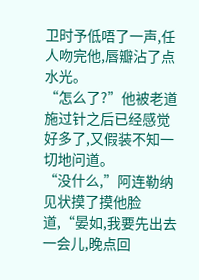卫时予低唔了一声,任人吻完他,唇瓣沾了点水光。
“怎么了?”他被老道施过针之后已经感觉好多了,又假装不知一切地问道。
“没什么,”阿连勒纳见状摸了摸他脸道,“晏如,我要先出去一会儿,晚点回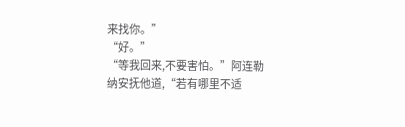来找你。”
“好。”
“等我回来,不要害怕。”阿连勒纳安抚他道,“若有哪里不适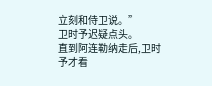立刻和侍卫说。”
卫时予迟疑点头。
直到阿连勒纳走后,卫时予才看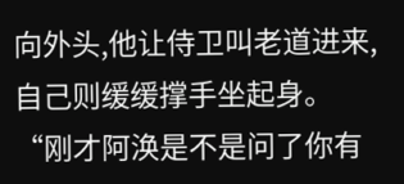向外头,他让侍卫叫老道进来,自己则缓缓撑手坐起身。
“刚才阿涣是不是问了你有